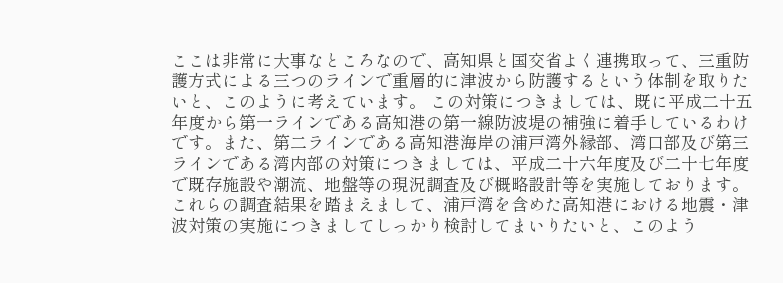ここは非常に大事なところなので、高知県と国交省よく連携取って、三重防護方式による三つのラインで重層的に津波から防護するという体制を取りたいと、このように考えています。 この対策につきましては、既に平成二十五年度から第一ラインである高知港の第一線防波堤の補強に着手しているわけです。また、第二ラインである高知港海岸の浦戸湾外縁部、湾口部及び第三ラインである湾内部の対策につきましては、平成二十六年度及び二十七年度で既存施設や潮流、地盤等の現況調査及び概略設計等を実施しております。 これらの調査結果を踏まえまして、浦戸湾を含めた高知港における地震・津波対策の実施につきましてしっかり検討してまいりたいと、このよう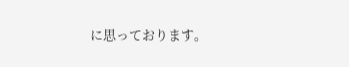に思っております。